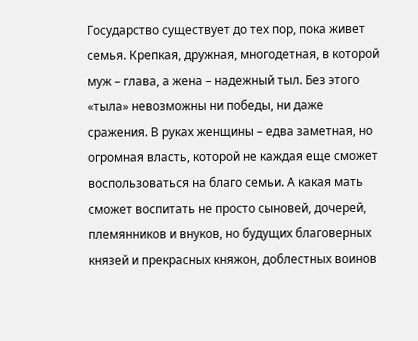Государство существует до тех пор, пока живет семья. Крепкая, дружная, многодетная, в которой муж – глава, а жена – надежный тыл. Без этого «тыла» невозможны ни победы, ни даже сражения. В руках женщины – едва заметная, но огромная власть, которой не каждая еще сможет воспользоваться на благо семьи. А какая мать сможет воспитать не просто сыновей, дочерей, племянников и внуков, но будущих благоверных князей и прекрасных княжон, доблестных воинов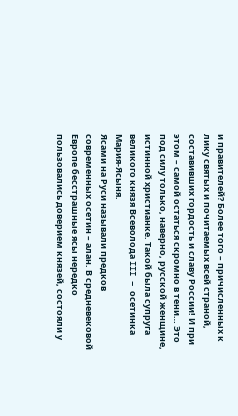и правителей? Более того – причисленных к лику святых и почитаемых всей страной, составивших гордость и славу России! И при этом – самой остаться скромно в тени… Это под силу только, наверно, русской женщине, истинной христианке. Такой была супруга великого князя Всеволода III – осетинка Мария-Ясыня.
Ясами на Руси называли предков современных осетин – алан. В средневековой Европе бесстрашные ясы нередко пользовались доверием князей, состояли у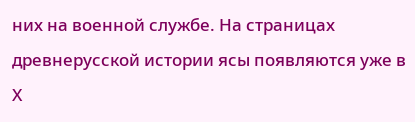них на военной службе. На страницах древнерусской истории ясы появляются уже в Х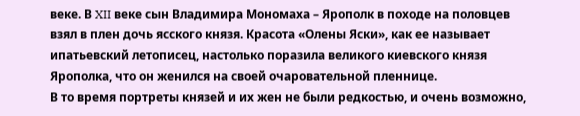веке. В XII веке сын Владимира Мономаха – Ярополк в походе на половцев взял в плен дочь ясского князя. Красота «Олены Яски», как ее называет ипатьевский летописец, настолько поразила великого киевского князя Ярополка, что он женился на своей очаровательной пленнице.
В то время портреты князей и их жен не были редкостью, и очень возможно,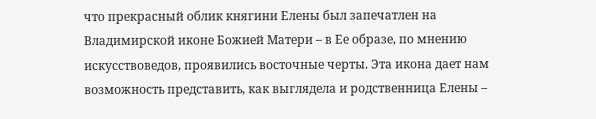что прекрасный облик княгини Елены был запечатлен на Владимирской иконе Божией Матери – в Ее образе, по мнению искусствоведов, проявились восточные черты. Эта икона дает нам возможность представить, как выглядела и родственница Елены –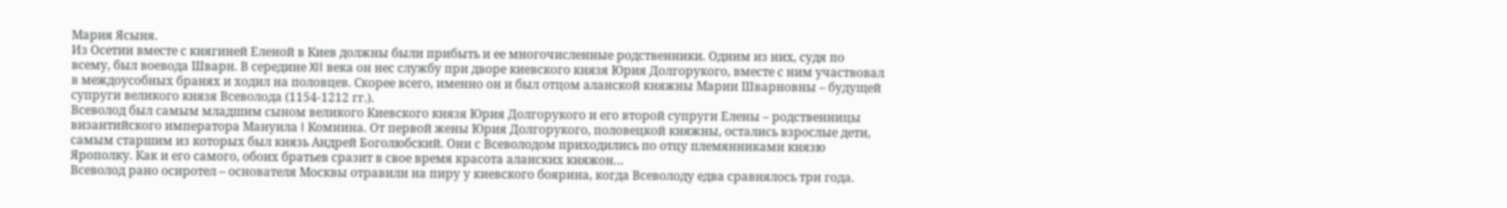Мария Ясыня.
Из Осетии вместе с княгиней Еленой в Киев должны были прибыть и ее многочисленные родственники. Одним из них, судя по всему, был воевода Шварн. В середине XII века он нес службу при дворе киевского князя Юрия Долгорукого, вместе с ним участвовал в междоусобных бранях и ходил на половцев. Скорее всего, именно он и был отцом аланской княжны Марии Шварновны – будущей супруги великого князя Всеволода (1154-1212 гг.).
Всеволод был самым младшим сыном великого Киевского князя Юрия Долгорукого и его второй супруги Елены – родственницы византийского императора Мануила I Комнина. От первой жены Юрия Долгорукого, половецкой княжны, остались взрослые дети, самым старшим из которых был князь Андрей Боголюбский. Они с Всеволодом приходились по отцу племянниками князю Ярополку. Как и его самого, обоих братьев сразит в свое время красота аланских княжон…
Всеволод рано осиротел – основателя Москвы отравили на пиру у киевского боярина, когда Всеволоду едва сравнялось три года.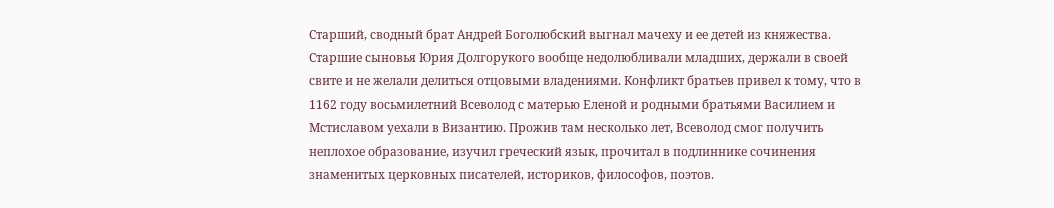Старший, сводный брат Андрей Боголюбский выгнал мачеху и ее детей из княжества. Старшие сыновья Юрия Долгорукого вообще недолюбливали младших, держали в своей свите и не желали делиться отцовыми владениями. Конфликт братьев привел к тому, что в 1162 году восьмилетний Всеволод с матерью Еленой и родными братьями Василием и Мстиславом уехали в Византию. Прожив там несколько лет, Всеволод смог получить неплохое образование, изучил греческий язык, прочитал в подлиннике сочинения знаменитых церковных писателей, историков, философов, поэтов.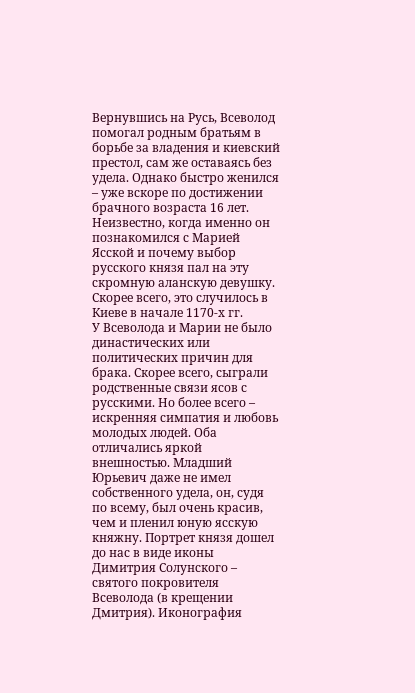Вернувшись на Русь, Всеволод помогал родным братьям в борьбе за владения и киевский престол, сам же оставаясь без удела. Однако быстро женился – уже вскоре по достижении брачного возраста 16 лет. Неизвестно, когда именно он познакомился с Марией Ясской и почему выбор русского князя пал на эту скромную аланскую девушку. Скорее всего, это случилось в Киеве в начале 1170-х гг.
У Всеволода и Марии не было династических или политических причин для брака. Скорее всего, сыграли родственные связи ясов с русскими. Но более всего – искренняя симпатия и любовь молодых людей. Оба отличались яркой внешностью. Младший Юрьевич даже не имел собственного удела, он, судя по всему, был очень красив, чем и пленил юную ясскую княжну. Портрет князя дошел до нас в виде иконы Димитрия Солунского – святого покровителя Всеволода (в крещении Дмитрия). Иконография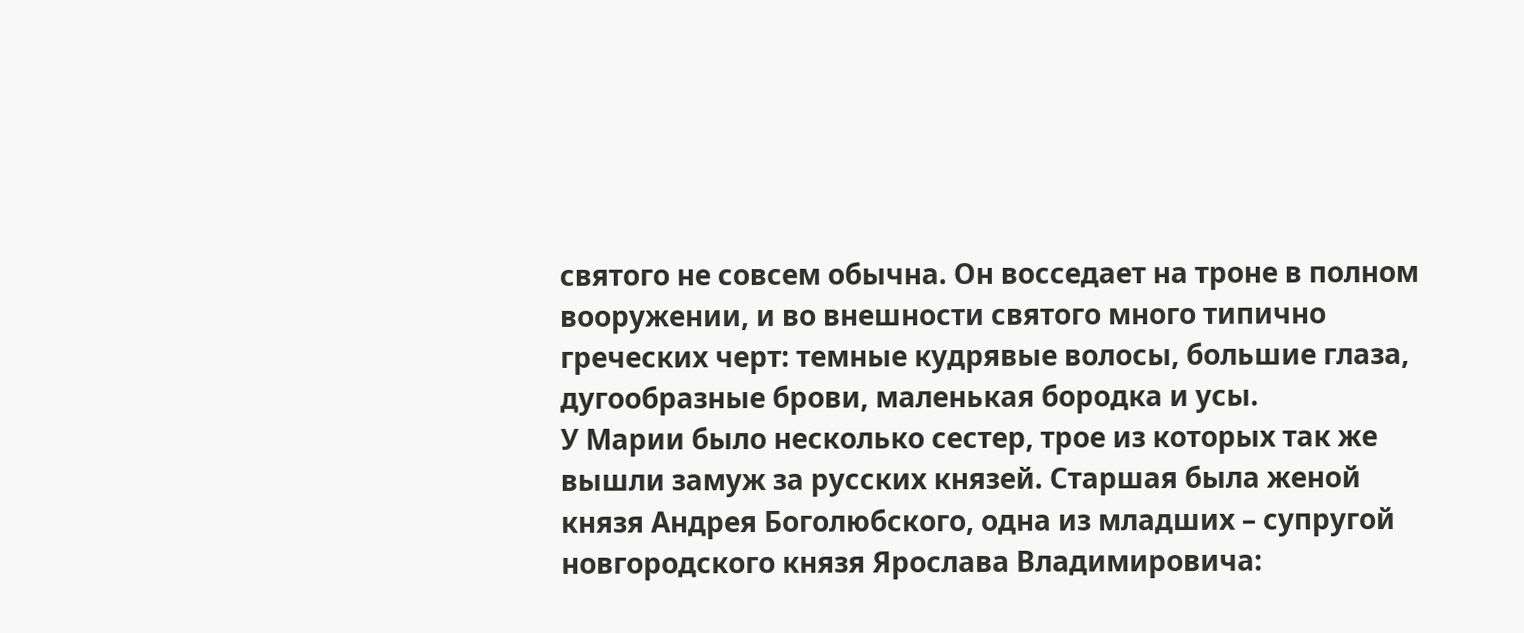святого не совсем обычна. Он восседает на троне в полном вооружении, и во внешности святого много типично греческих черт: темные кудрявые волосы, большие глаза, дугообразные брови, маленькая бородка и усы.
У Марии было несколько сестер, трое из которых так же вышли замуж за русских князей. Старшая была женой князя Андрея Боголюбского, одна из младших – супругой новгородского князя Ярослава Владимировича: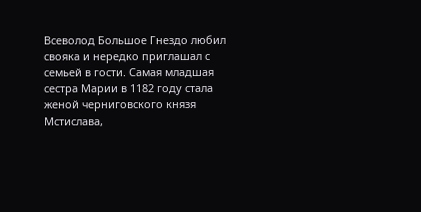Всеволод Большое Гнездо любил свояка и нередко приглашал с семьей в гости. Самая младшая сестра Марии в 1182 году стала женой черниговского князя Мстислава,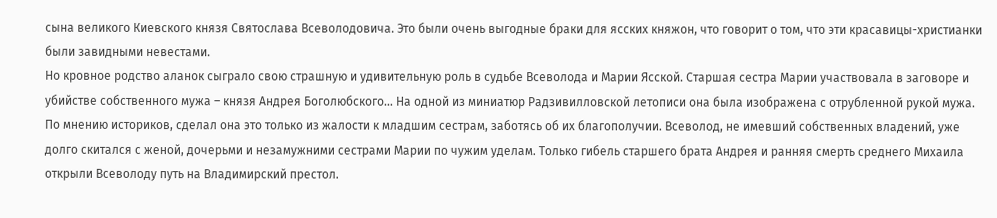сына великого Киевского князя Святослава Всеволодовича. Это были очень выгодные браки для ясских княжон, что говорит о том, что эти красавицы-христианки были завидными невестами.
Но кровное родство аланок сыграло свою страшную и удивительную роль в судьбе Всеволода и Марии Ясской. Старшая сестра Марии участвовала в заговоре и убийстве собственного мужа – князя Андрея Боголюбского… На одной из миниатюр Радзивилловской летописи она была изображена с отрубленной рукой мужа. По мнению историков, сделал она это только из жалости к младшим сестрам, заботясь об их благополучии. Всеволод, не имевший собственных владений, уже долго скитался с женой, дочерьми и незамужними сестрами Марии по чужим уделам. Только гибель старшего брата Андрея и ранняя смерть среднего Михаила открыли Всеволоду путь на Владимирский престол.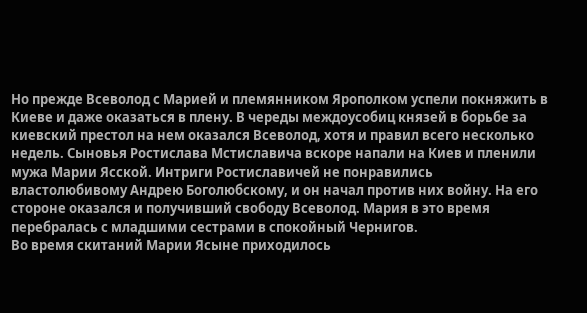Но прежде Всеволод с Марией и племянником Ярополком успели покняжить в Киеве и даже оказаться в плену. В череды междоусобиц князей в борьбе за киевский престол на нем оказался Всеволод, хотя и правил всего несколько недель. Сыновья Ростислава Мстиславича вскоре напали на Киев и пленили мужа Марии Ясской. Интриги Ростиславичей не понравились властолюбивому Андрею Боголюбскому, и он начал против них войну. На его стороне оказался и получивший свободу Всеволод. Мария в это время перебралась с младшими сестрами в спокойный Чернигов.
Во время скитаний Марии Ясыне приходилось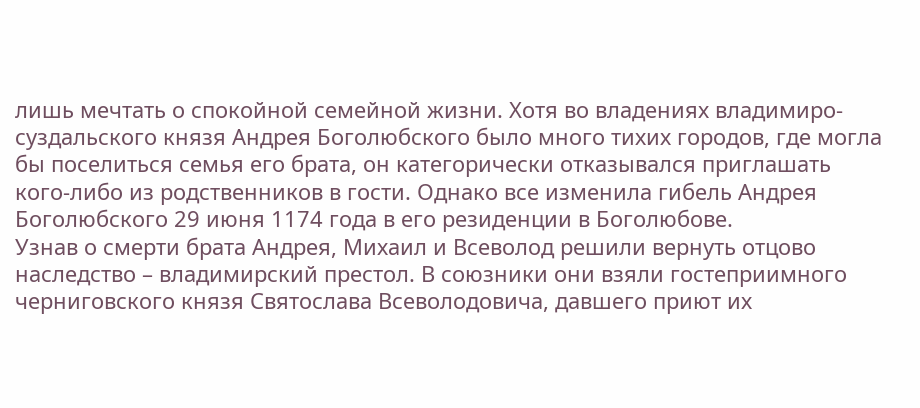лишь мечтать о спокойной семейной жизни. Хотя во владениях владимиро-суздальского князя Андрея Боголюбского было много тихих городов, где могла бы поселиться семья его брата, он категорически отказывался приглашать кого-либо из родственников в гости. Однако все изменила гибель Андрея Боголюбского 29 июня 1174 года в его резиденции в Боголюбове.
Узнав о смерти брата Андрея, Михаил и Всеволод решили вернуть отцово наследство – владимирский престол. В союзники они взяли гостеприимного черниговского князя Святослава Всеволодовича, давшего приют их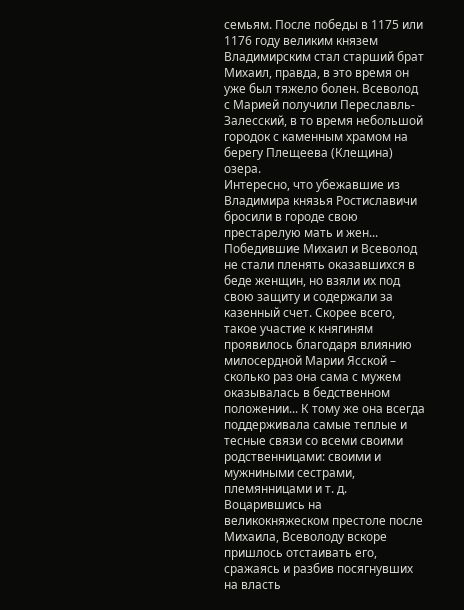семьям. После победы в 1175 или 1176 году великим князем Владимирским стал старший брат Михаил, правда, в это время он уже был тяжело болен. Всеволод с Марией получили Переславль-Залесский, в то время небольшой городок с каменным храмом на берегу Плещеева (Клещина) озера.
Интересно, что убежавшие из Владимира князья Ростиславичи бросили в городе свою престарелую мать и жен... Победившие Михаил и Всеволод не стали пленять оказавшихся в беде женщин, но взяли их под свою защиту и содержали за казенный счет. Скорее всего, такое участие к княгиням проявилось благодаря влиянию милосердной Марии Ясской – сколько раз она сама с мужем оказывалась в бедственном положении... К тому же она всегда поддерживала самые теплые и тесные связи со всеми своими родственницами: своими и мужниными сестрами, племянницами и т. д.
Воцарившись на великокняжеском престоле после Михаила, Всеволоду вскоре пришлось отстаивать его, сражаясь и разбив посягнувших на власть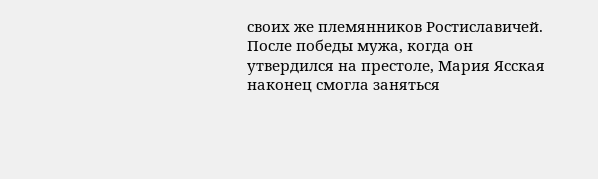своих же племянников Ростиславичей. После победы мужа, когда он утвердился на престоле, Мария Ясская наконец смогла заняться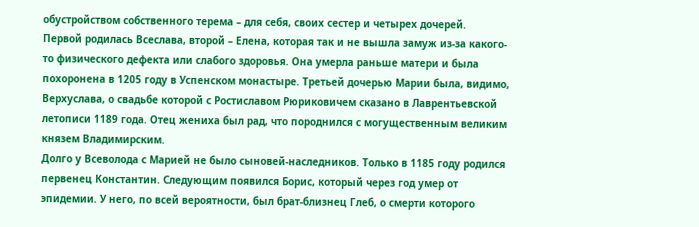обустройством собственного терема – для себя, своих сестер и четырех дочерей.
Первой родилась Всеслава, второй – Елена, которая так и не вышла замуж из-за какого-то физического дефекта или слабого здоровья. Она умерла раньше матери и была похоронена в 1205 году в Успенском монастыре. Третьей дочерью Марии была, видимо, Верхуслава, о свадьбе которой с Ростиславом Рюриковичем сказано в Лаврентьевской летописи 1189 года. Отец жениха был рад, что породнился с могущественным великим князем Владимирским.
Долго у Всеволода с Марией не было сыновей-наследников. Только в 1185 году родился первенец Константин. Следующим появился Борис, который через год умер от эпидемии. У него, по всей вероятности, был брат-близнец Глеб, о смерти которого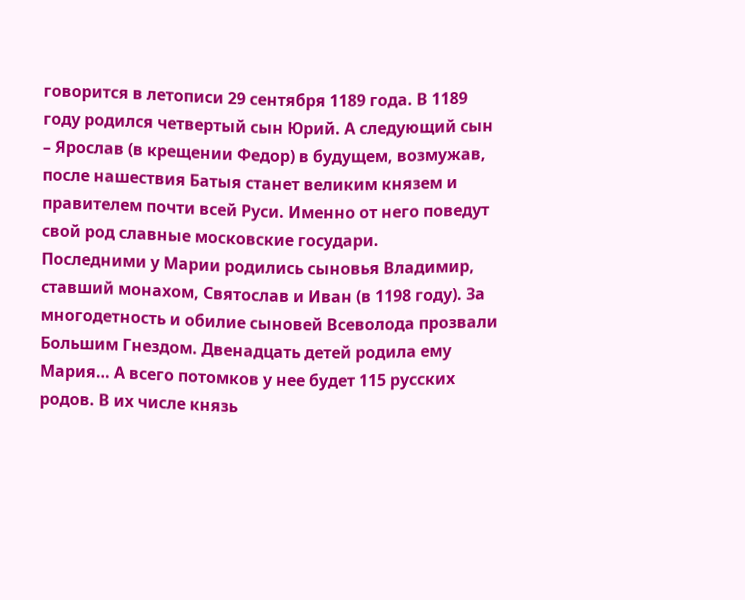говорится в летописи 29 сентября 1189 года. В 1189 году родился четвертый сын Юрий. А следующий сын – Ярослав (в крещении Федор) в будущем, возмужав, после нашествия Батыя станет великим князем и правителем почти всей Руси. Именно от него поведут свой род славные московские государи.
Последними у Марии родились сыновья Владимир, ставший монахом, Святослав и Иван (в 1198 году). За многодетность и обилие сыновей Всеволода прозвали Большим Гнездом. Двенадцать детей родила ему Мария… А всего потомков у нее будет 115 русских родов. В их числе князь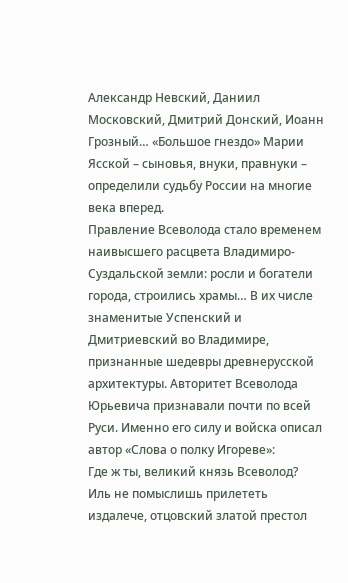Александр Невский, Даниил Московский, Дмитрий Донский, Иоанн Грозный… «Большое гнездо» Марии Ясской – сыновья, внуки, правнуки – определили судьбу России на многие века вперед.
Правление Всеволода стало временем наивысшего расцвета Владимиро-Суздальской земли: росли и богатели города, строились храмы… В их числе знаменитые Успенский и Дмитриевский во Владимире, признанные шедевры древнерусской архитектуры. Авторитет Всеволода Юрьевича признавали почти по всей Руси. Именно его силу и войска описал автор «Слова о полку Игореве»:
Где ж ты, великий князь Всеволод?
Иль не помыслишь прилететь издалече, отцовский златой престол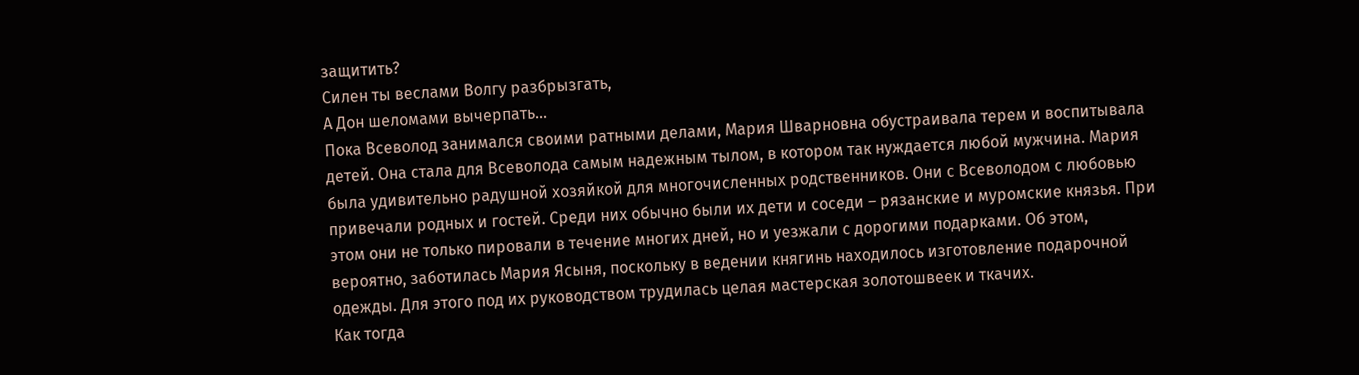защитить?
Силен ты веслами Волгу разбрызгать,
А Дон шеломами вычерпать…
Пока Всеволод занимался своими ратными делами, Мария Шварновна обустраивала терем и воспитывала детей. Она стала для Всеволода самым надежным тылом, в котором так нуждается любой мужчина. Мария была удивительно радушной хозяйкой для многочисленных родственников. Они с Всеволодом с любовью привечали родных и гостей. Среди них обычно были их дети и соседи – рязанские и муромские князья. При этом они не только пировали в течение многих дней, но и уезжали с дорогими подарками. Об этом, вероятно, заботилась Мария Ясыня, поскольку в ведении княгинь находилось изготовление подарочной одежды. Для этого под их руководством трудилась целая мастерская золотошвеек и ткачих.
Как тогда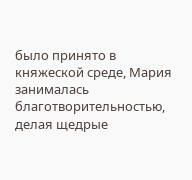было принято в княжеской среде, Мария занималась благотворительностью, делая щедрые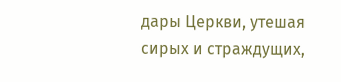дары Церкви, утешая сирых и страждущих,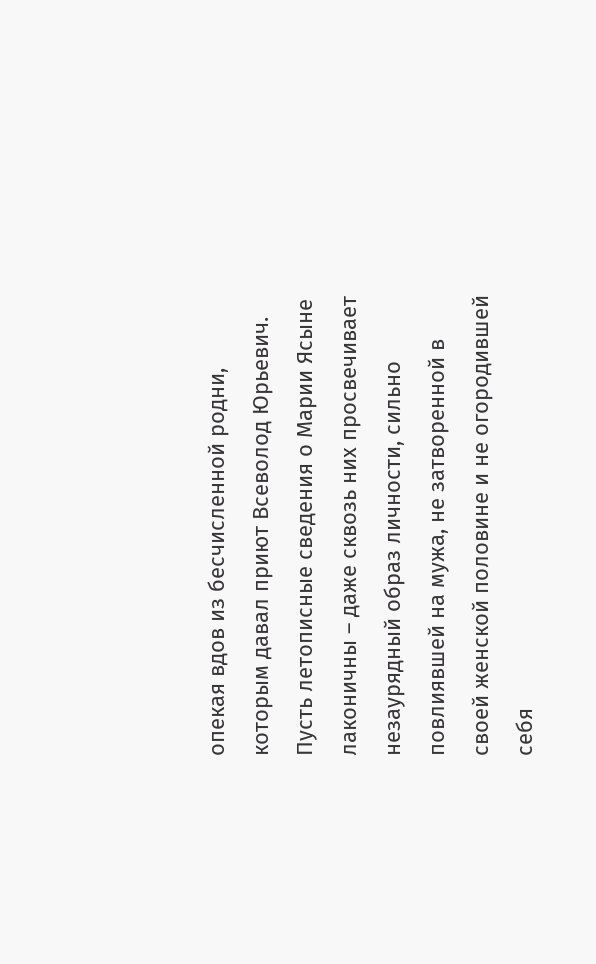опекая вдов из бесчисленной родни, которым давал приют Всеволод Юрьевич. Пусть летописные сведения о Марии Ясыне лаконичны – даже сквозь них просвечивает незаурядный образ личности, сильно повлиявшей на мужа, не затворенной в своей женской половине и не огородившей себя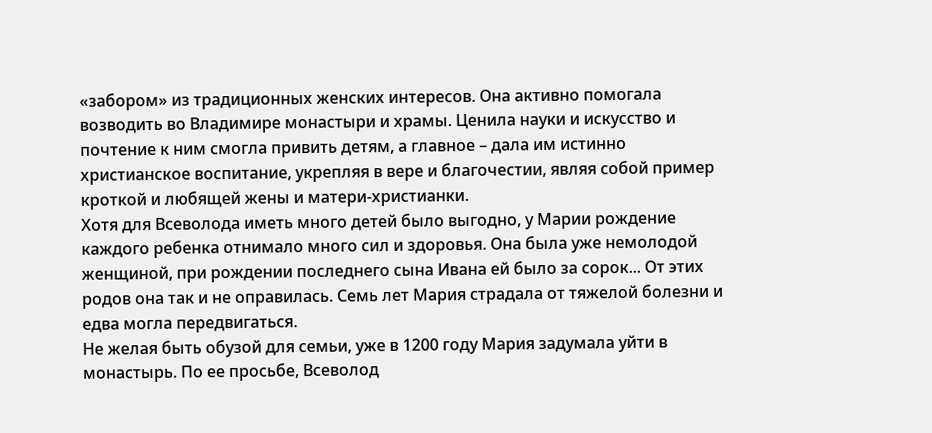«забором» из традиционных женских интересов. Она активно помогала возводить во Владимире монастыри и храмы. Ценила науки и искусство и почтение к ним смогла привить детям, а главное – дала им истинно христианское воспитание, укрепляя в вере и благочестии, являя собой пример кроткой и любящей жены и матери-христианки.
Хотя для Всеволода иметь много детей было выгодно, у Марии рождение каждого ребенка отнимало много сил и здоровья. Она была уже немолодой женщиной, при рождении последнего сына Ивана ей было за сорок... От этих родов она так и не оправилась. Семь лет Мария страдала от тяжелой болезни и едва могла передвигаться.
Не желая быть обузой для семьи, уже в 1200 году Мария задумала уйти в монастырь. По ее просьбе, Всеволод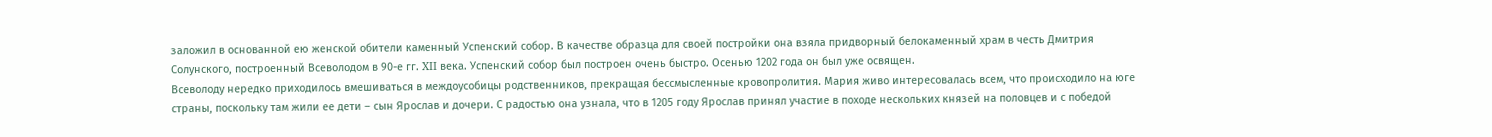заложил в основанной ею женской обители каменный Успенский собор. В качестве образца для своей постройки она взяла придворный белокаменный храм в честь Дмитрия Солунского, построенный Всеволодом в 90-е гг. XII века. Успенский собор был построен очень быстро. Осенью 1202 года он был уже освящен.
Всеволоду нередко приходилось вмешиваться в междоусобицы родственников, прекращая бессмысленные кровопролития. Мария живо интересовалась всем, что происходило на юге страны, поскольку там жили ее дети – сын Ярослав и дочери. С радостью она узнала, что в 1205 году Ярослав принял участие в походе нескольких князей на половцев и с победой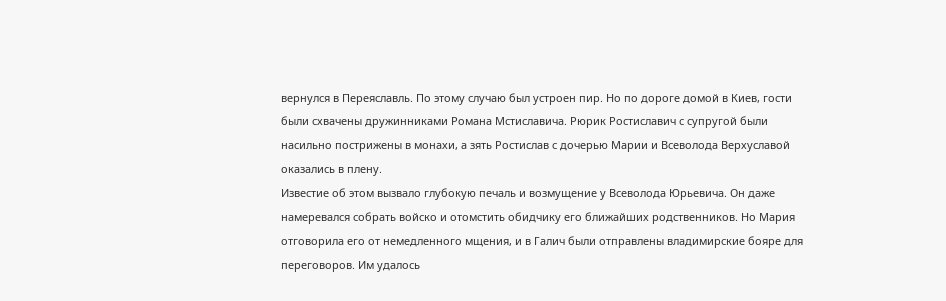вернулся в Переяславль. По этому случаю был устроен пир. Но по дороге домой в Киев, гости были схвачены дружинниками Романа Мстиславича. Рюрик Ростиславич с супругой были насильно пострижены в монахи, а зять Ростислав с дочерью Марии и Всеволода Верхуславой оказались в плену.
Известие об этом вызвало глубокую печаль и возмущение у Всеволода Юрьевича. Он даже намеревался собрать войско и отомстить обидчику его ближайших родственников. Но Мария отговорила его от немедленного мщения, и в Галич были отправлены владимирские бояре для переговоров. Им удалось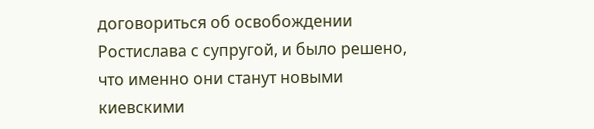договориться об освобождении Ростислава с супругой, и было решено, что именно они станут новыми киевскими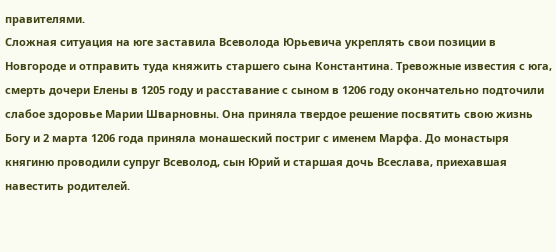правителями.
Сложная ситуация на юге заставила Всеволода Юрьевича укреплять свои позиции в Новгороде и отправить туда княжить старшего сына Константина. Тревожные известия с юга, смерть дочери Елены в 1205 году и расставание с сыном в 1206 году окончательно подточили слабое здоровье Марии Шварновны. Она приняла твердое решение посвятить свою жизнь Богу и 2 марта 1206 года приняла монашеский постриг с именем Марфа. До монастыря княгиню проводили супруг Всеволод, сын Юрий и старшая дочь Всеслава, приехавшая навестить родителей.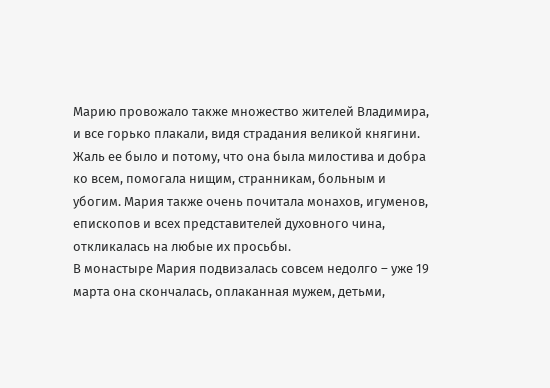Марию провожало также множество жителей Владимира, и все горько плакали, видя страдания великой княгини. Жаль ее было и потому, что она была милостива и добра ко всем, помогала нищим, странникам, больным и убогим. Мария также очень почитала монахов, игуменов, епископов и всех представителей духовного чина, откликалась на любые их просьбы.
В монастыре Мария подвизалась совсем недолго – уже 19 марта она скончалась, оплаканная мужем, детьми,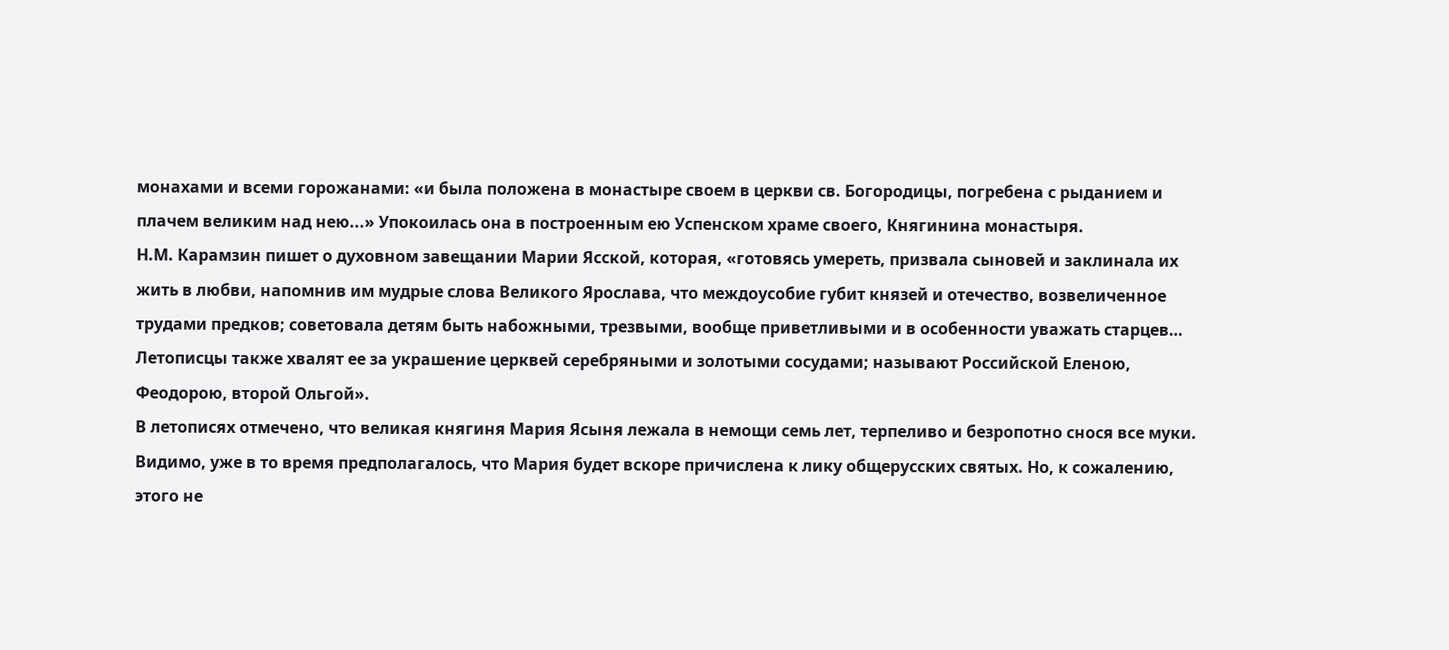монахами и всеми горожанами: «и была положена в монастыре своем в церкви св. Богородицы, погребена с рыданием и плачем великим над нею...» Упокоилась она в построенным ею Успенском храме своего, Княгинина монастыря.
Н.М. Карамзин пишет о духовном завещании Марии Ясской, которая, «готовясь умереть, призвала сыновей и заклинала их жить в любви, напомнив им мудрые слова Великого Ярослава, что междоусобие губит князей и отечество, возвеличенное трудами предков; советовала детям быть набожными, трезвыми, вообще приветливыми и в особенности уважать старцев… Летописцы также хвалят ее за украшение церквей серебряными и золотыми сосудами; называют Российской Еленою, Феодорою, второй Ольгой».
В летописях отмечено, что великая княгиня Мария Ясыня лежала в немощи семь лет, терпеливо и безропотно снося все муки. Видимо, уже в то время предполагалось, что Мария будет вскоре причислена к лику общерусских святых. Но, к сожалению, этого не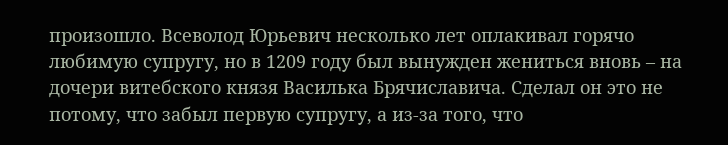произошло. Всеволод Юрьевич несколько лет оплакивал горячо любимую супругу, но в 1209 году был вынужден жениться вновь – на дочери витебского князя Василька Брячиславича. Сделал он это не потому, что забыл первую супругу, а из-за того, что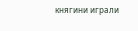княгини играли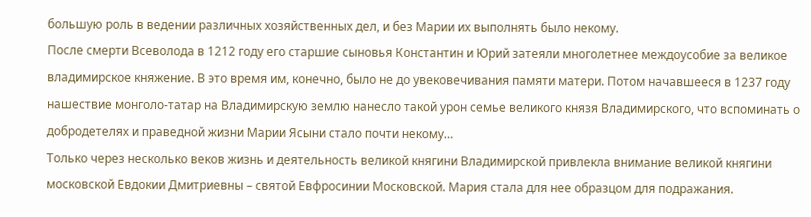большую роль в ведении различных хозяйственных дел, и без Марии их выполнять было некому.
После смерти Всеволода в 1212 году его старшие сыновья Константин и Юрий затеяли многолетнее междоусобие за великое владимирское княжение. В это время им, конечно, было не до увековечивания памяти матери. Потом начавшееся в 1237 году нашествие монголо-татар на Владимирскую землю нанесло такой урон семье великого князя Владимирского, что вспоминать о добродетелях и праведной жизни Марии Ясыни стало почти некому…
Только через несколько веков жизнь и деятельность великой княгини Владимирской привлекла внимание великой княгини московской Евдокии Дмитриевны – святой Евфросинии Московской. Мария стала для нее образцом для подражания.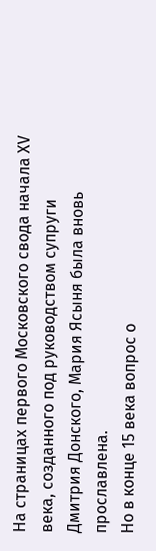На страницах первого Московского свода начала ХV века, созданного под руководством супруги Дмитрия Донского, Мария Ясыня была вновь прославлена.
Но в конце 15 века вопрос о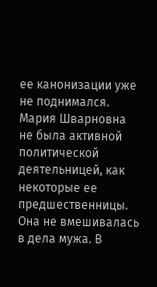ее канонизации уже не поднимался. Мария Шварновна не была активной политической деятельницей, как некоторые ее предшественницы. Она не вмешивалась в дела мужа. В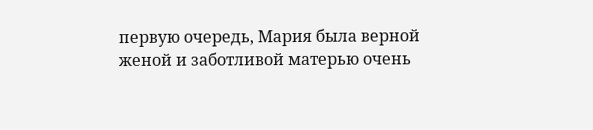первую очередь, Мария была верной женой и заботливой матерью очень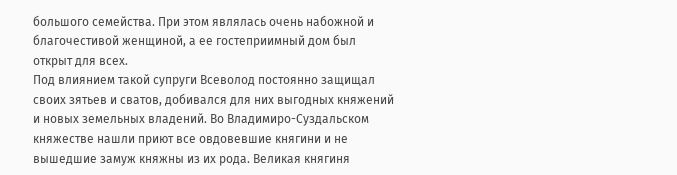большого семейства. При этом являлась очень набожной и благочестивой женщиной, а ее гостеприимный дом был открыт для всех.
Под влиянием такой супруги Всеволод постоянно защищал своих зятьев и сватов, добивался для них выгодных княжений и новых земельных владений. Во Владимиро-Суздальском княжестве нашли приют все овдовевшие княгини и не вышедшие замуж княжны из их рода. Великая княгиня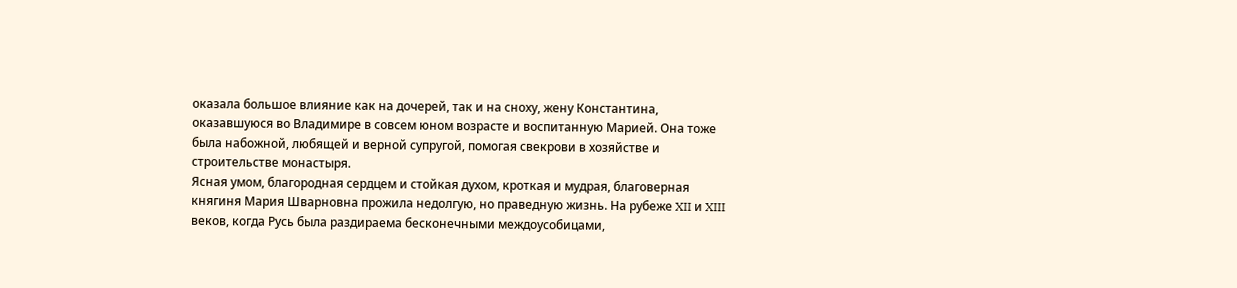оказала большое влияние как на дочерей, так и на сноху, жену Константина, оказавшуюся во Владимире в совсем юном возрасте и воспитанную Марией. Она тоже была набожной, любящей и верной супругой, помогая свекрови в хозяйстве и строительстве монастыря.
Ясная умом, благородная сердцем и стойкая духом, кроткая и мудрая, благоверная княгиня Мария Шварновна прожила недолгую, но праведную жизнь. На рубеже XII и XIII веков, когда Русь была раздираема бесконечными междоусобицами,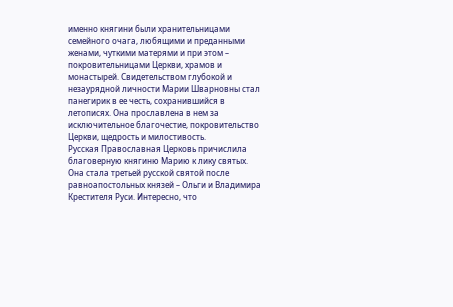именно княгини были хранительницами семейного очага, любящими и преданными женами, чуткими матерями и при этом – покровительницами Церкви, храмов и монастырей. Свидетельством глубокой и незаурядной личности Марии Шварновны стал панегирик в ее честь, сохранившийся в летописях. Она прославлена в нем за исключительное благочестие, покровительство Церкви, щедрость и милостивость.
Русская Православная Церковь причислила благоверную княгиню Марию к лику святых. Она стала третьей русской святой после равноапостольных князей – Ольги и Владимира Крестителя Руси. Интересно, что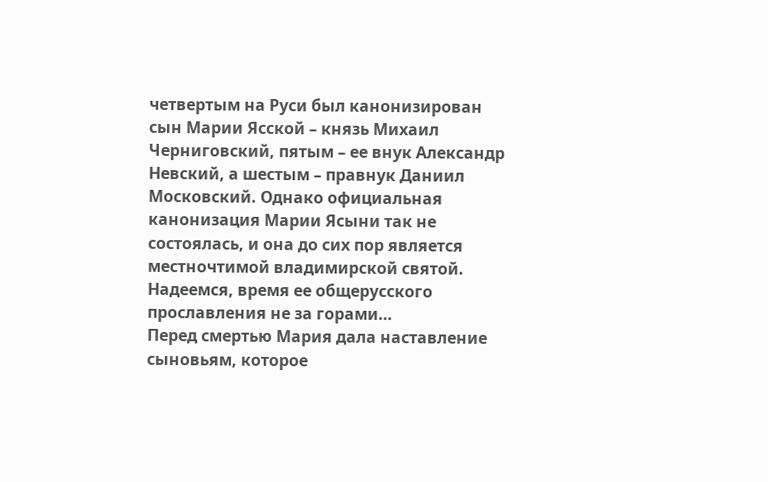четвертым на Руси был канонизирован сын Марии Ясской – князь Михаил Черниговский, пятым – ее внук Александр Невский, а шестым – правнук Даниил Московский. Однако официальная канонизация Марии Ясыни так не состоялась, и она до сих пор является местночтимой владимирской святой. Надеемся, время ее общерусского прославления не за горами…
Перед смертью Мария дала наставление сыновьям, которое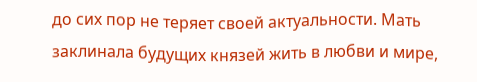до сих пор не теряет своей актуальности. Мать заклинала будущих князей жить в любви и мире,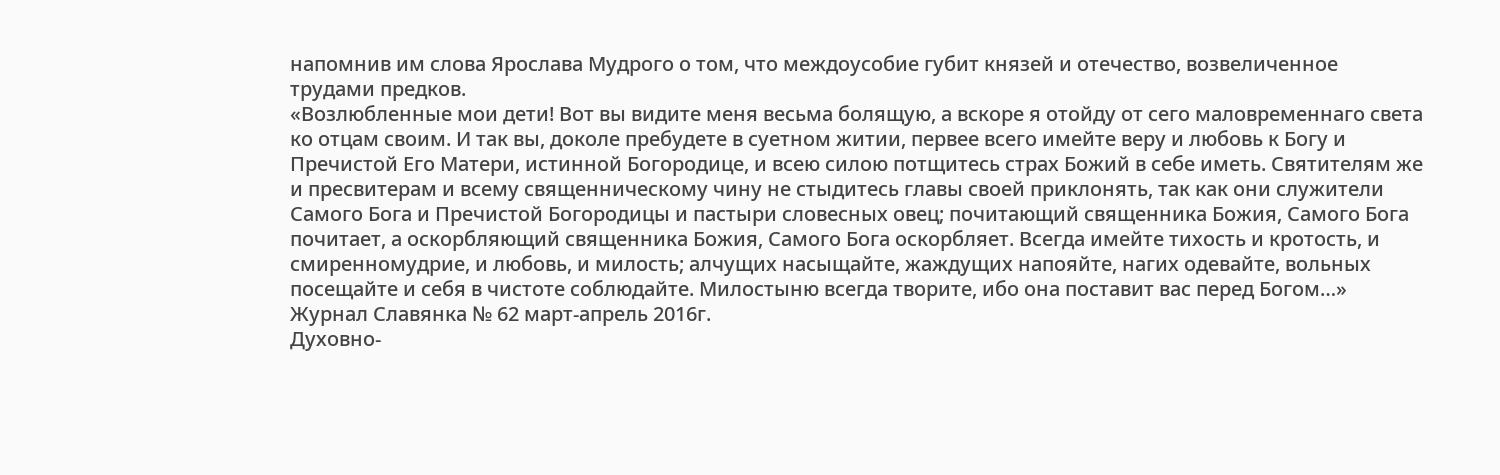напомнив им слова Ярослава Мудрого о том, что междоусобие губит князей и отечество, возвеличенное трудами предков.
«Возлюбленные мои дети! Вот вы видите меня весьма болящую, а вскоре я отойду от сего маловременнаго света ко отцам своим. И так вы, доколе пребудете в суетном житии, первее всего имейте веру и любовь к Богу и Пречистой Его Матери, истинной Богородице, и всею силою потщитесь страх Божий в себе иметь. Святителям же и пресвитерам и всему священническому чину не стыдитесь главы своей приклонять, так как они служители Самого Бога и Пречистой Богородицы и пастыри словесных овец; почитающий священника Божия, Самого Бога почитает, а оскорбляющий священника Божия, Самого Бога оскорбляет. Всегда имейте тихость и кротость, и смиренномудрие, и любовь, и милость; алчущих насыщайте, жаждущих напояйте, нагих одевайте, вольных посещайте и себя в чистоте соблюдайте. Милостыню всегда творите, ибо она поставит вас перед Богом…»
Журнал Славянка № 62 март-апрель 2016г.
Духовно-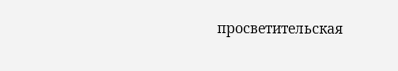просветительская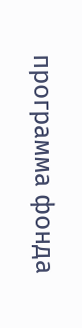программа фонда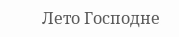Лето Господне